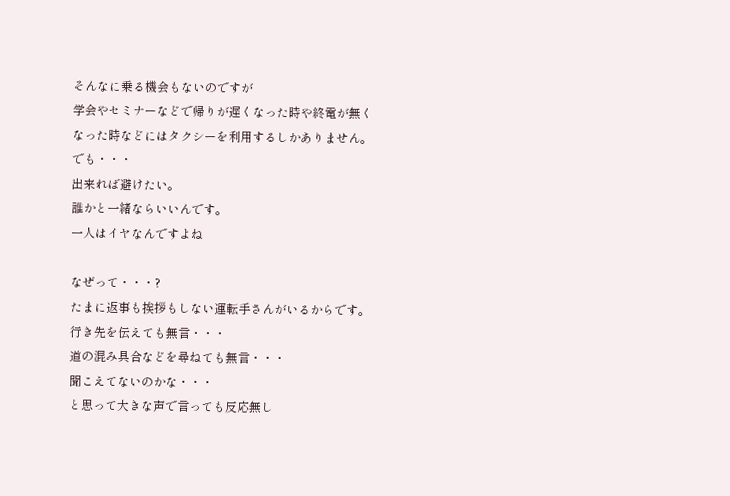そんなに乗る機会もないのですが
学会やセミナーなどで帰りが遅くなった時や終電が無くなった時などにはタクシーを利用するしかありません。
でも・・・
出来れば避けたい。
誰かと一緒ならいいんです。
一人はイヤなんですよね

なぜって・・・?
たまに返事も挨拶もしない運転手さんがいるからです。
行き先を伝えても無言・・・
道の混み具合などを尋ねても無言・・・
聞こえてないのかな・・・
と思って大きな声で言っても反応無し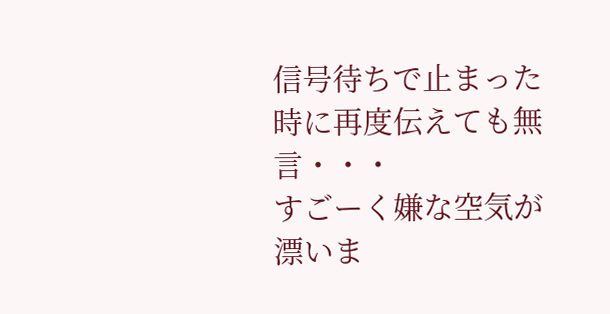信号待ちで止まった時に再度伝えても無言・・・
すごーく嫌な空気が漂いま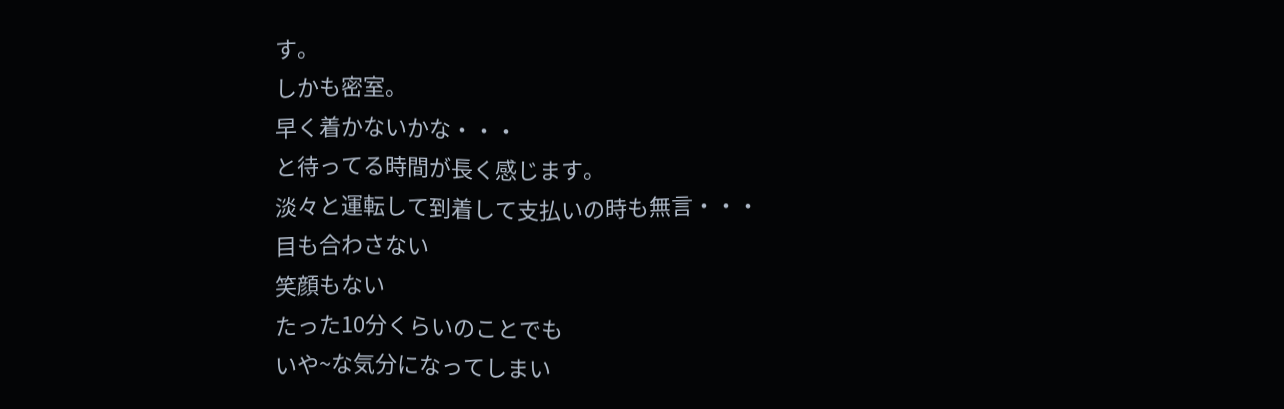す。
しかも密室。
早く着かないかな・・・
と待ってる時間が長く感じます。
淡々と運転して到着して支払いの時も無言・・・
目も合わさない
笑顔もない
たった10分くらいのことでも
いや~な気分になってしまい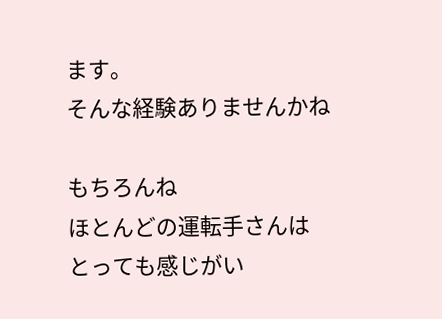ます。
そんな経験ありませんかね

もちろんね
ほとんどの運転手さんは
とっても感じがい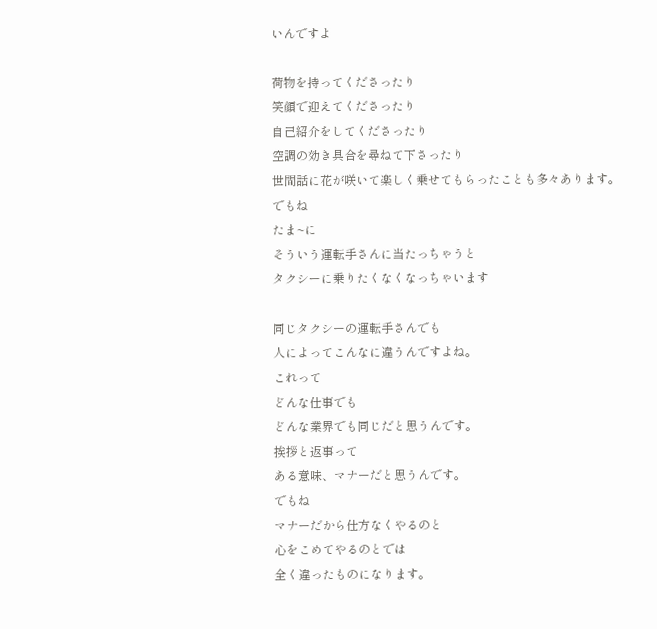いんですよ

荷物を持ってくださったり
笑顔で迎えてくださったり
自己紹介をしてくださったり
空調の効き具合を尋ねて下さったり
世間話に花が咲いて楽しく乗せてもらったことも多々あります。
でもね
たま~に
そういう運転手さんに当たっちゃうと
タクシーに乗りたくなくなっちゃいます

同じタクシーの運転手さんでも
人によってこんなに違うんですよね。
これって
どんな仕事でも
どんな業界でも同じだと思うんです。
挨拶と返事って
ある意味、マナーだと思うんです。
でもね
マナーだから仕方なくやるのと
心をこめてやるのとでは
全く違ったものになります。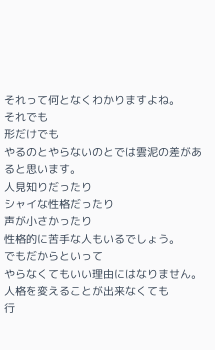それって何となくわかりますよね。
それでも
形だけでも
やるのとやらないのとでは雲泥の差があると思います。
人見知りだったり
シャイな性格だったり
声が小さかったり
性格的に苦手な人もいるでしょう。
でもだからといって
やらなくてもいい理由にはなりません。
人格を変えることが出来なくても
行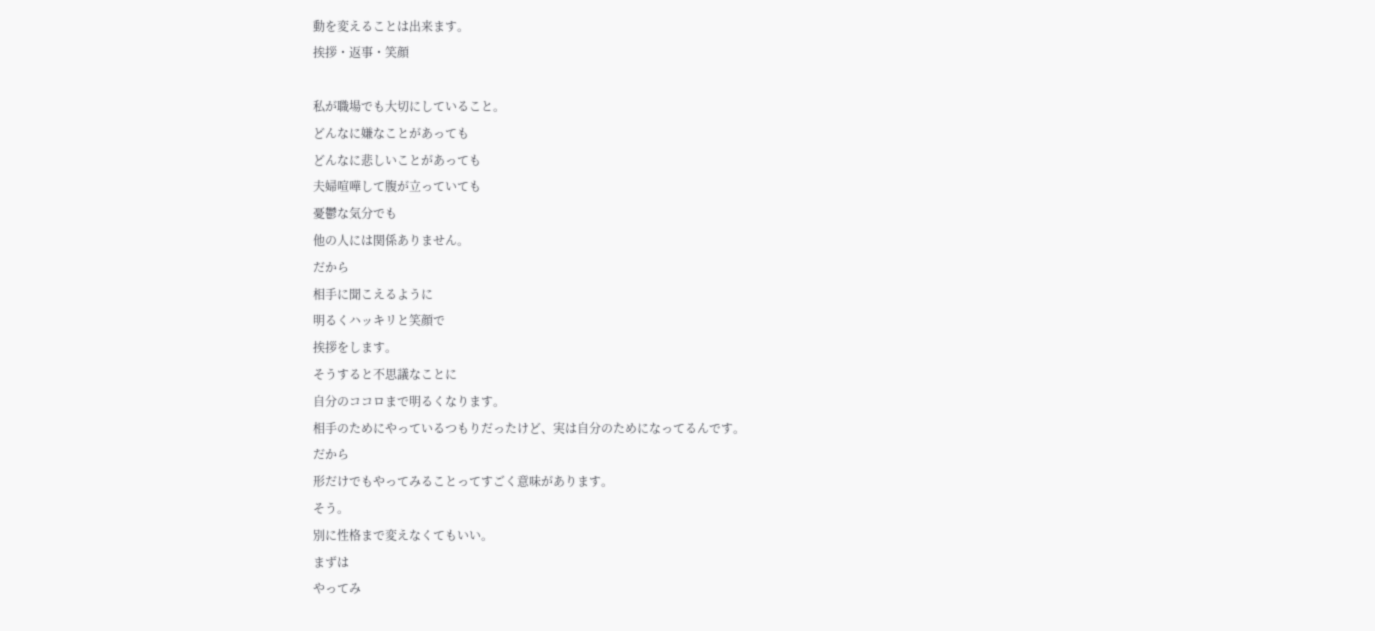動を変えることは出来ます。
挨拶・返事・笑顔

私が職場でも大切にしていること。
どんなに嫌なことがあっても
どんなに悲しいことがあっても
夫婦喧嘩して腹が立っていても
憂鬱な気分でも
他の人には関係ありません。
だから
相手に聞こえるように
明るくハッキリと笑顔で
挨拶をします。
そうすると不思議なことに
自分のココロまで明るくなります。
相手のためにやっているつもりだったけど、実は自分のためになってるんです。
だから
形だけでもやってみることってすごく意味があります。
そう。
別に性格まで変えなくてもいい。
まずは
やってみ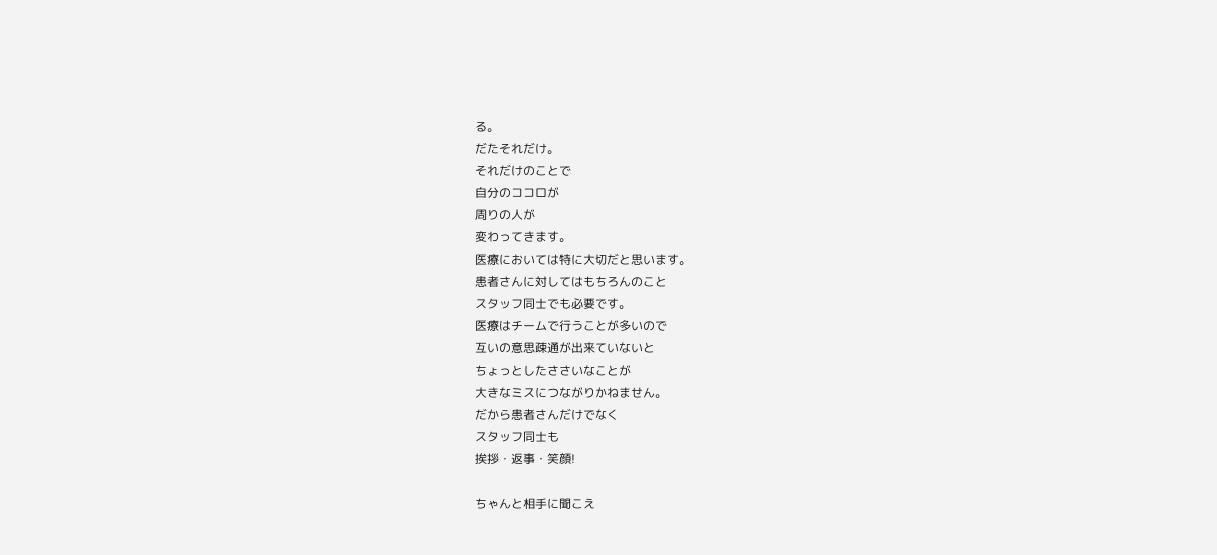る。
だたそれだけ。
それだけのことで
自分のココロが
周りの人が
変わってきます。
医療においては特に大切だと思います。
患者さんに対してはもちろんのこと
スタッフ同士でも必要です。
医療はチームで行うことが多いので
互いの意思疎通が出来ていないと
ちょっとしたささいなことが
大きなミスにつながりかねません。
だから患者さんだけでなく
スタッフ同士も
挨拶・返事・笑顔!

ちゃんと相手に聞こえ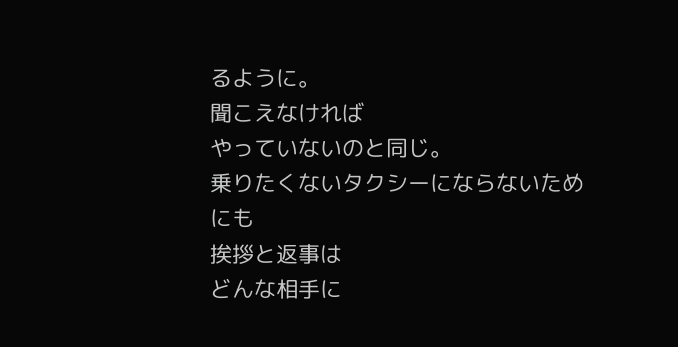るように。
聞こえなければ
やっていないのと同じ。
乗りたくないタクシーにならないためにも
挨拶と返事は
どんな相手に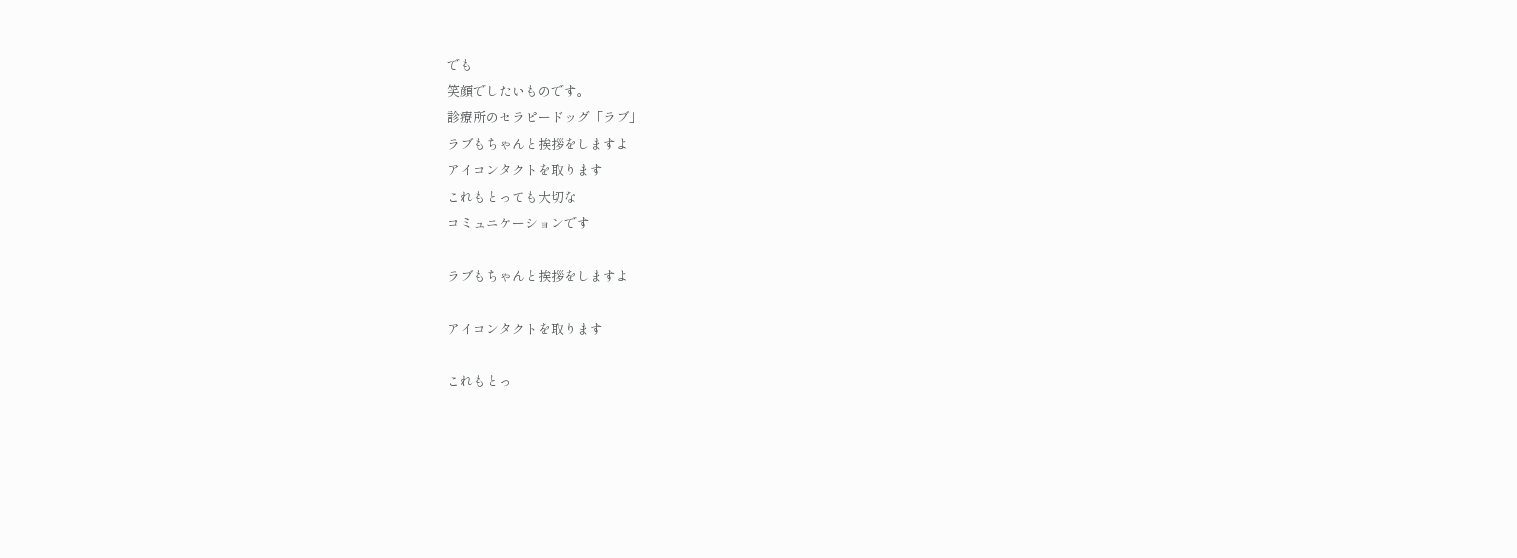でも
笑顔でしたいものです。
診療所のセラピードッグ「ラブ」
ラブもちゃんと挨拶をしますよ
アイコンタクトを取ります
これもとっても大切な
コミュニケーションです

ラブもちゃんと挨拶をしますよ

アイコンタクトを取ります

これもとっ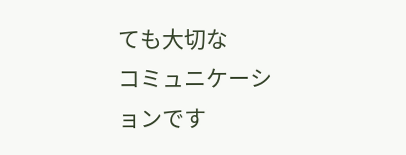ても大切な
コミュニケーションです